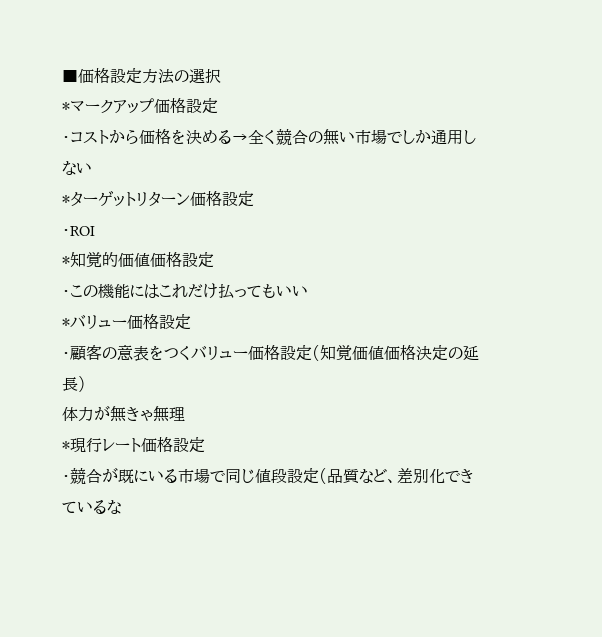■価格設定方法の選択
*マークアップ価格設定
・コストから価格を決める→全く競合の無い市場でしか通用しない
*ターゲットリターン価格設定
・ROI
*知覚的価値価格設定
・この機能にはこれだけ払ってもいい
*バリュー価格設定
・顧客の意表をつくバリュー価格設定(知覚価値価格決定の延長)
体力が無きゃ無理
*現行レート価格設定
・競合が既にいる市場で同じ値段設定(品質など、差別化できているな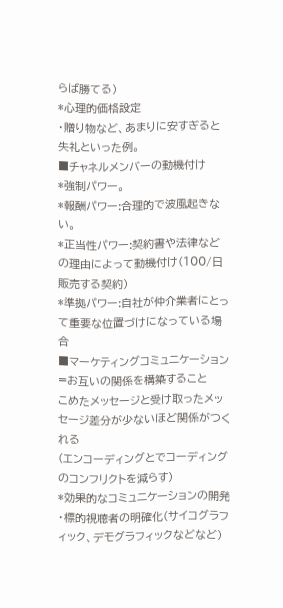らば勝てる)
*心理的価格設定
・贈り物など、あまりに安すぎると失礼といった例。
■チャネルメンバーの動機付け
*強制パワー。
*報酬パワー:合理的で波風起きない。
*正当性パワー:契約書や法律などの理由によって動機付け(100/日販売する契約)
*準拠パワー:自社が仲介業者にとって重要な位置づけになっている場合
■マーケティングコミュニケーション
=お互いの関係を構築すること
こめたメッセージと受け取ったメッセージ差分が少ないほど関係がつくれる
(エンコーディングとでコーディングのコンフリクトを減らす)
*効果的なコミュニケーションの開発
・標的視聴者の明確化(サイコグラフィック、デモグラフィックなどなど)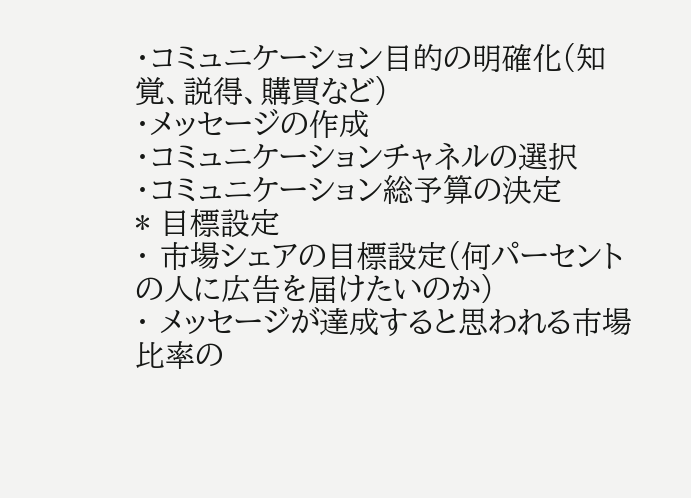・コミュニケーション目的の明確化(知覚、説得、購買など)
・メッセージの作成
・コミュニケーションチャネルの選択
・コミュニケーション総予算の決定
* 目標設定
・ 市場シェアの目標設定(何パーセントの人に広告を届けたいのか)
・ メッセージが達成すると思われる市場比率の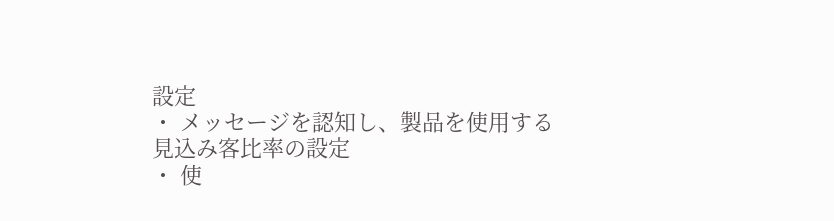設定
・ メッセージを認知し、製品を使用する見込み客比率の設定
・ 使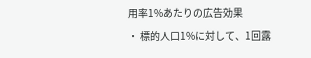用率1%あたりの広告効果
・ 標的人口1%に対して、1回露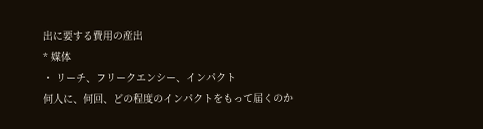出に要する費用の産出
* 媒体
・ リーチ、フリークエンシー、インパクト
何人に、何回、どの程度のインパクトをもって届くのか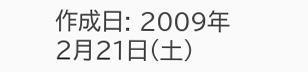作成日: 2009年2月21日(土)